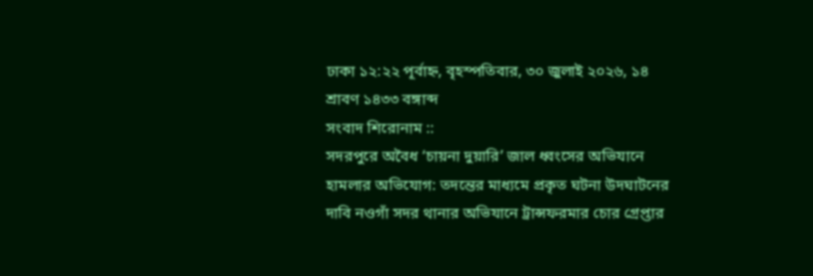ঢাকা ১২:২২ পূর্বাহ্ন, বৃহস্পতিবার, ৩০ জুলাই ২০২৬, ১৪ শ্রাবণ ১৪৩৩ বঙ্গাব্দ
সংবাদ শিরোনাম ::
সদরপুরে অবৈধ ‘চায়না দুয়ারি’ জাল ধ্বংসের অভিযানে হামলার অভিযোগ: তদন্তের মাধ্যমে প্রকৃত ঘটনা উদঘাটনের দাবি নওগাঁ সদর থানার অভিযানে ট্রান্সফরমার চোর গ্রেপ্তার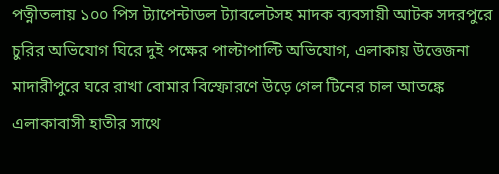পত্নীতলায় ১০০ পিস ট্যাপেন্টাডল ট্যাবলেটসহ মাদক ব্যবসায়ী আটক সদরপুরে চুরির অভিযোগ ঘিরে দুই পক্ষের পাল্টাপাল্টি অভিযোগ, এলাকায় উত্তেজনা মাদারীপুরে ঘরে রাখা বোমার বিস্ফোরণে উড়ে গেল টিনের চাল আতঙ্কে এলাকাবাসী হাতীর সাথে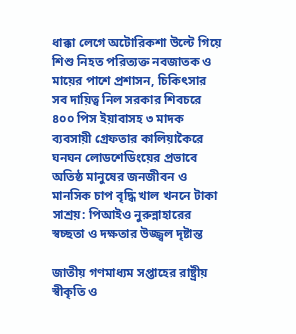ধাক্কা লেগে অটোরিকশা উল্টে গিয়ে শিশু নিহত পরিত্যক্ত নবজাতক ও মায়ের পাশে প্রশাসন, চিকিৎসার সব দায়িত্ব নিল সরকার শিবচরে ৪০০ পিস ইয়াবাসহ ৩ মাদক ব্যবসায়ী গ্রেফতার কালিয়াকৈরে ঘনঘন লোডশেডিংয়ের প্রভাবে অতিষ্ঠ মানুষের জনজীবন ও মানসিক চাপ বৃদ্ধি খাল খননে টাকা সাশ্রয়: পিআইও নুরুন্নাহারের স্বচ্ছতা ও দক্ষতার উজ্জ্বল দৃষ্টান্ত

জাতীয় গণমাধ্যম সপ্তাহের রাষ্ট্রীয় স্বীকৃতি ও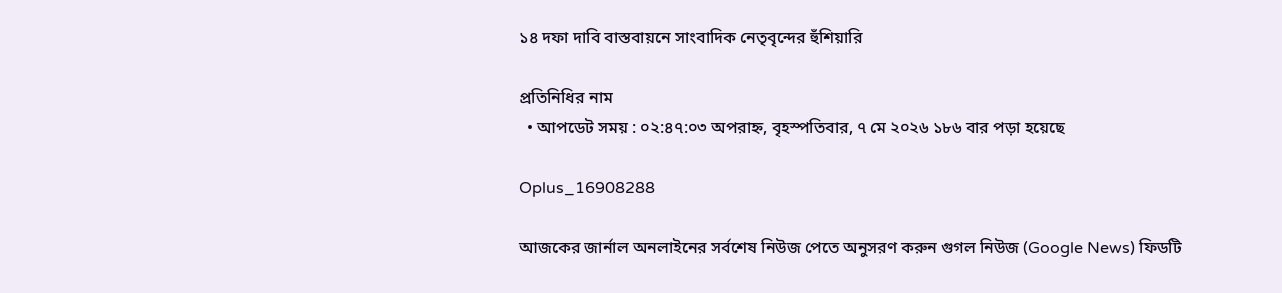১৪ দফা দাবি বাস্তবায়নে সাংবাদিক নেতৃবৃন্দের হুঁশিয়ারি

প্রতিনিধির নাম
  • আপডেট সময় : ০২:৪৭:০৩ অপরাহ্ন, বৃহস্পতিবার, ৭ মে ২০২৬ ১৮৬ বার পড়া হয়েছে

Oplus_16908288

আজকের জার্নাল অনলাইনের সর্বশেষ নিউজ পেতে অনুসরণ করুন গুগল নিউজ (Google News) ফিডটি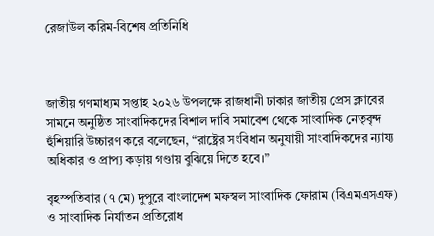রেজাউল করিম-বিশেষ প্রতিনিধি



জাতীয় গণমাধ্যম সপ্তাহ ২০২৬ উপলক্ষে রাজধানী ঢাকার জাতীয় প্রেস ক্লাবের সামনে অনুষ্ঠিত সাংবাদিকদের বিশাল দাবি সমাবেশ থেকে সাংবাদিক নেতৃবৃন্দ হুঁশিয়ারি উচ্চারণ করে বলেছেন, “রাষ্ট্রের সংবিধান অনুযায়ী সাংবাদিকদের ন্যায্য অধিকার ও প্রাপ্য কড়ায় গণ্ডায় বুঝিয়ে দিতে হবে।”

বৃহস্পতিবার (৭ মে) দুপুরে বাংলাদেশ মফস্বল সাংবাদিক ফোরাম (বিএমএসএফ) ও সাংবাদিক নির্যাতন প্রতিরোধ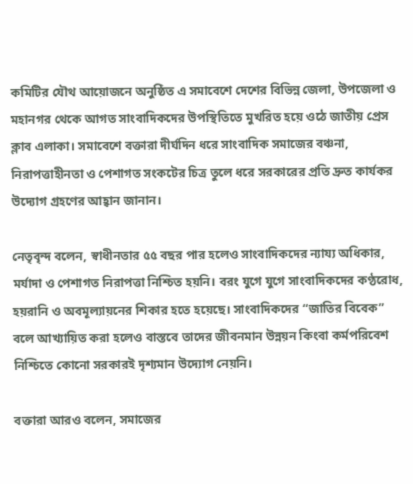কমিটির যৌথ আয়োজনে অনুষ্ঠিত এ সমাবেশে দেশের বিভিন্ন জেলা, উপজেলা ও মহানগর থেকে আগত সাংবাদিকদের উপস্থিতিতে মুখরিত হয়ে ওঠে জাতীয় প্রেস ক্লাব এলাকা। সমাবেশে বক্তারা দীর্ঘদিন ধরে সাংবাদিক সমাজের বঞ্চনা, নিরাপত্তাহীনতা ও পেশাগত সংকটের চিত্র তুলে ধরে সরকারের প্রতি দ্রুত কার্যকর উদ্যোগ গ্রহণের আহ্বান জানান।

নেতৃবৃন্দ বলেন, স্বাধীনতার ৫৫ বছর পার হলেও সাংবাদিকদের ন্যায্য অধিকার, মর্যাদা ও পেশাগত নিরাপত্তা নিশ্চিত হয়নি। বরং যুগে যুগে সাংবাদিকদের কণ্ঠরোধ, হয়রানি ও অবমূল্যায়নের শিকার হতে হয়েছে। সাংবাদিকদের “জাতির বিবেক” বলে আখ্যায়িত করা হলেও বাস্তবে তাদের জীবনমান উন্নয়ন কিংবা কর্মপরিবেশ নিশ্চিতে কোনো সরকারই দৃশ্যমান উদ্যোগ নেয়নি।

বক্তারা আরও বলেন, সমাজের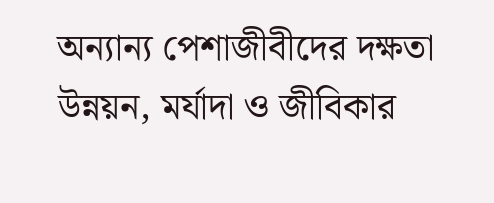অন্যান্য পেশাজীবীদের দক্ষতা উন্নয়ন, মর্যাদা ও জীবিকার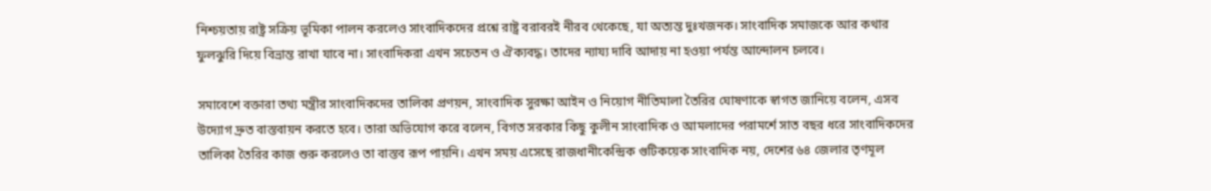নিশ্চয়তায় রাষ্ট্র সক্রিয় ভূমিকা পালন করলেও সাংবাদিকদের প্রশ্নে রাষ্ট্র বরাবরই নীরব থেকেছে, যা অত্যন্ত দুঃখজনক। সাংবাদিক সমাজকে আর কথার ফুলঝুরি দিয়ে বিভ্রান্ত রাখা যাবে না। সাংবাদিকরা এখন সচেতন ও ঐক্যবদ্ধ। তাদের ন্যায্য দাবি আদায় না হওয়া পর্যন্ত আন্দোলন চলবে।

সমাবেশে বক্তারা তথ্য মন্ত্রীর সাংবাদিকদের তালিকা প্রণয়ন, সাংবাদিক সুরক্ষা আইন ও নিয়োগ নীতিমালা তৈরির ঘোষণাকে স্বাগত জানিয়ে বলেন, এসব উদ্যোগ দ্রুত বাস্তবায়ন করতে হবে। তারা অভিযোগ করে বলেন, বিগত সরকার কিছু কুলীন সাংবাদিক ও আমলাদের পরামর্শে সাত বছর ধরে সাংবাদিকদের তালিকা তৈরির কাজ শুরু করলেও তা বাস্তব রূপ পায়নি। এখন সময় এসেছে রাজধানীকেন্দ্রিক গুটিকয়েক সাংবাদিক নয়, দেশের ৬৪ জেলার তৃণমূল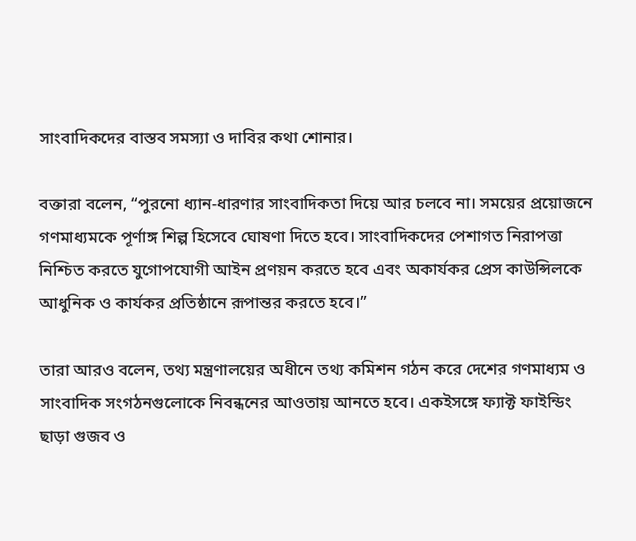সাংবাদিকদের বাস্তব সমস্যা ও দাবির কথা শোনার।

বক্তারা বলেন, “পুরনো ধ্যান-ধারণার সাংবাদিকতা দিয়ে আর চলবে না। সময়ের প্রয়োজনে গণমাধ্যমকে পূর্ণাঙ্গ শিল্প হিসেবে ঘোষণা দিতে হবে। সাংবাদিকদের পেশাগত নিরাপত্তা নিশ্চিত করতে যুগোপযোগী আইন প্রণয়ন করতে হবে এবং অকার্যকর প্রেস কাউন্সিলকে আধুনিক ও কার্যকর প্রতিষ্ঠানে রূপান্তর করতে হবে।”

তারা আরও বলেন, তথ্য মন্ত্রণালয়ের অধীনে তথ্য কমিশন গঠন করে দেশের গণমাধ্যম ও সাংবাদিক সংগঠনগুলোকে নিবন্ধনের আওতায় আনতে হবে। একইসঙ্গে ফ্যাক্ট ফাইন্ডিং ছাড়া গুজব ও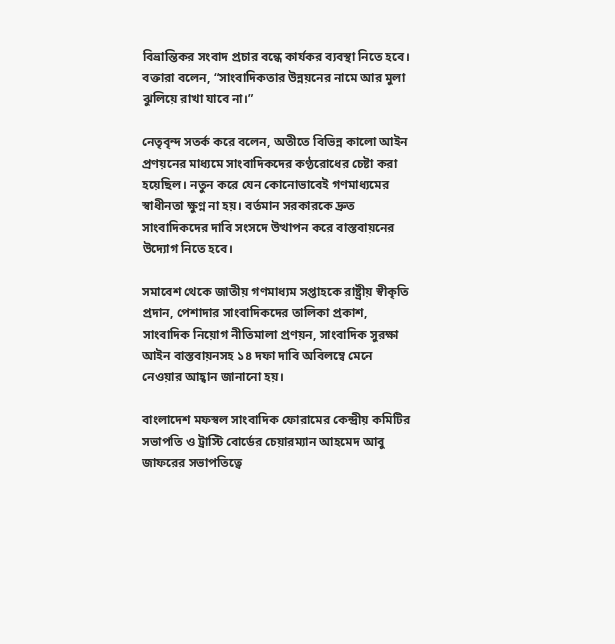বিভ্রান্তিকর সংবাদ প্রচার বন্ধে কার্যকর ব্যবস্থা নিতে হবে। বক্তারা বলেন, “সাংবাদিকতার উন্নয়নের নামে আর মুলা ঝুলিয়ে রাখা যাবে না।”

নেতৃবৃন্দ সতর্ক করে বলেন, অতীতে বিভিন্ন কালো আইন প্রণয়নের মাধ্যমে সাংবাদিকদের কণ্ঠরোধের চেষ্টা করা হয়েছিল। নতুন করে যেন কোনোভাবেই গণমাধ্যমের স্বাধীনতা ক্ষুণ্ন না হয়। বর্তমান সরকারকে দ্রুত সাংবাদিকদের দাবি সংসদে উত্থাপন করে বাস্তবায়নের উদ্যোগ নিতে হবে।

সমাবেশ থেকে জাতীয় গণমাধ্যম সপ্তাহকে রাষ্ট্রীয় স্বীকৃতি প্রদান, পেশাদার সাংবাদিকদের তালিকা প্রকাশ, সাংবাদিক নিয়োগ নীতিমালা প্রণয়ন, সাংবাদিক সুরক্ষা আইন বাস্তবায়নসহ ১৪ দফা দাবি অবিলম্বে মেনে নেওয়ার আহ্বান জানানো হয়।

বাংলাদেশ মফস্বল সাংবাদিক ফোরামের কেন্দ্রীয় কমিটির সভাপতি ও ট্রাস্টি বোর্ডের চেয়ারম্যান আহমেদ আবু জাফরের সভাপতিত্বে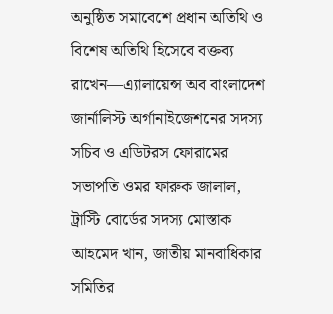অনুষ্ঠিত সমাবেশে প্রধান অতিথি ও বিশেষ অতিথি হিসেবে বক্তব্য রাখেন—এ্যালায়েন্স অব বাংলাদেশ জার্নালিস্ট অর্গানাইজেশনের সদস্য সচিব ও এডিটরস ফোরামের সভাপতি ওমর ফারুক জালাল, ট্রাস্টি বোর্ডের সদস্য মোস্তাক আহমেদ খান, জাতীয় মানবাধিকার সমিতির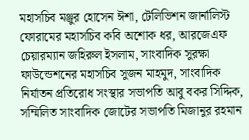মহাসচিব মঞ্জুর হোসেন ঈশা, টেলিভিশন জার্নালিস্ট ফোরামের মহাসচিব কবি অশোক ধর, আরজেএফ চেয়ারম্যান জহিরুল ইসলাম, সাংবাদিক সুরক্ষা ফাউন্ডেশনের মহাসচিব সুজন মাহমুদ, সাংবাদিক নির্যাতন প্রতিরোধ সংস্থার সভাপতি আবু বকর সিদ্দিক, সম্মিলিত সাংবাদিক জোটের সভাপতি মিজানুর রহমান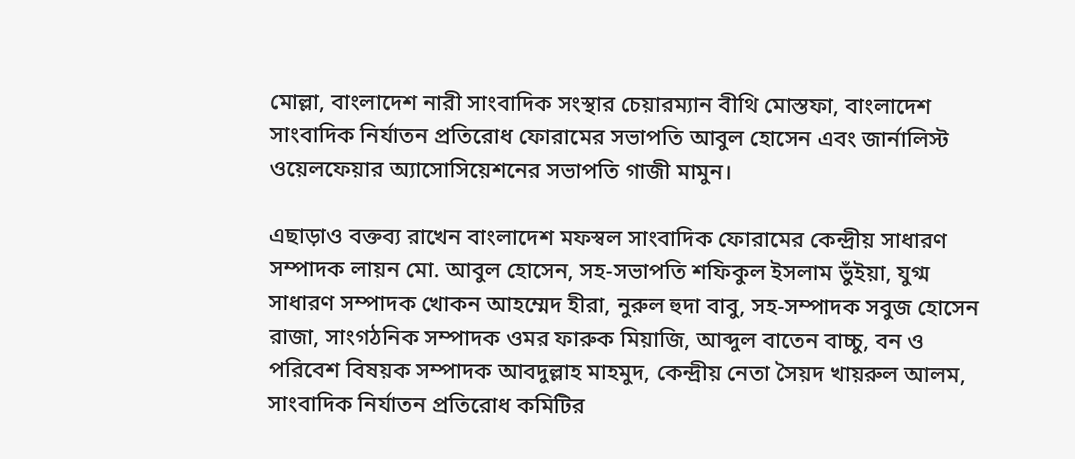মোল্লা, বাংলাদেশ নারী সাংবাদিক সংস্থার চেয়ারম্যান বীথি মোস্তফা, বাংলাদেশ সাংবাদিক নির্যাতন প্রতিরোধ ফোরামের সভাপতি আবুল হোসেন এবং জার্নালিস্ট ওয়েলফেয়ার অ্যাসোসিয়েশনের সভাপতি গাজী মামুন।

এছাড়াও বক্তব্য রাখেন বাংলাদেশ মফস্বল সাংবাদিক ফোরামের কেন্দ্রীয় সাধারণ সম্পাদক লায়ন মো. আবুল হোসেন, সহ-সভাপতি শফিকুল ইসলাম ভুঁইয়া, যুগ্ম সাধারণ সম্পাদক খোকন আহম্মেদ হীরা, নুরুল হুদা বাবু, সহ-সম্পাদক সবুজ হোসেন রাজা, সাংগঠনিক সম্পাদক ওমর ফারুক মিয়াজি, আব্দুল বাতেন বাচ্চু, বন ও পরিবেশ বিষয়ক সম্পাদক আবদুল্লাহ মাহমুদ, কেন্দ্রীয় নেতা সৈয়দ খায়রুল আলম, সাংবাদিক নির্যাতন প্রতিরোধ কমিটির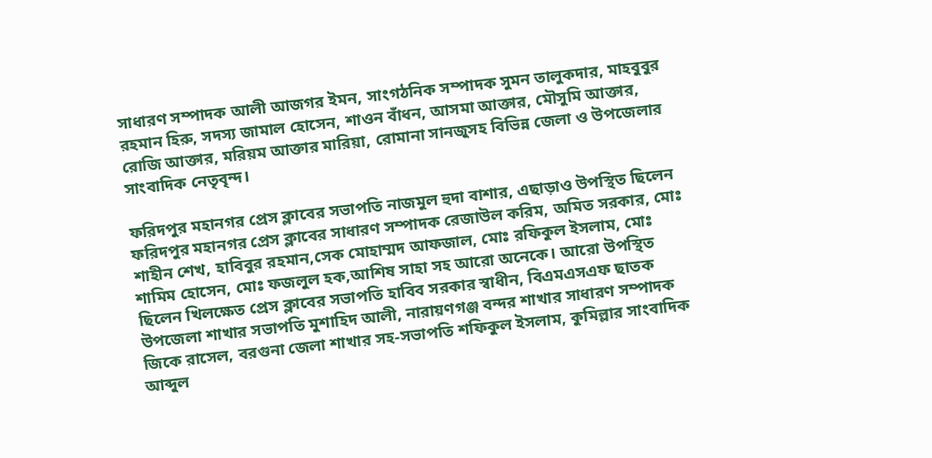সাধারণ সম্পাদক আলী আজগর ইমন, সাংগঠনিক সম্পাদক সুমন তালুকদার, মাহবুবুর রহমান হিরু, সদস্য জামাল হোসেন, শাওন বাঁধন, আসমা আক্তার, মৌসুমি আক্তার, রোজি আক্তার, মরিয়ম আক্তার মারিয়া, রোমানা সানজুসহ বিভিন্ন জেলা ও উপজেলার সাংবাদিক নেতৃবৃন্দ।

ফরিদপুর মহানগর প্রেস ক্লাবের সভাপতি নাজমুল হুদা বাশার, এছাড়াও উপস্থিত ছিলেন ফরিদপুর মহানগর প্রেস ক্লাবের সাধারণ সম্পাদক রেজাউল করিম, অমিত সরকার, মোঃ শাহীন শেখ, হাবিবুর রহমান,সেক মোহাম্মদ আফজাল, মোঃ রফিকুল ইসলাম, মোঃ শামিম হোসেন, মোঃ ফজলুল হক,আশিষ সাহা সহ আরো অনেকে। আরো উপস্থিত ছিলেন খিলক্ষেত প্রেস ক্লাবের সভাপতি হাবিব সরকার স্বাধীন, বিএমএসএফ ছাতক উপজেলা শাখার সভাপতি মুশাহিদ আলী, নারায়ণগঞ্জ বন্দর শাখার সাধারণ সম্পাদক জিকে রাসেল, বরগুনা জেলা শাখার সহ-সভাপতি শফিকুল ইসলাম, কুমিল্লার সাংবাদিক আব্দুল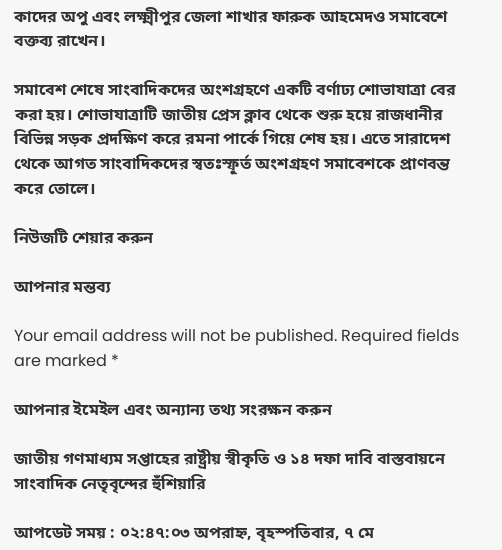কাদের অপু এবং লক্ষ্মীপুর জেলা শাখার ফারুক আহমেদও সমাবেশে বক্তব্য রাখেন।

সমাবেশ শেষে সাংবাদিকদের অংশগ্রহণে একটি বর্ণাঢ্য শোভাযাত্রা বের করা হয়। শোভাযাত্রাটি জাতীয় প্রেস ক্লাব থেকে শুরু হয়ে রাজধানীর বিভিন্ন সড়ক প্রদক্ষিণ করে রমনা পার্কে গিয়ে শেষ হয়। এতে সারাদেশ থেকে আগত সাংবাদিকদের স্বতঃস্ফূর্ত অংশগ্রহণ সমাবেশকে প্রাণবন্ত করে তোলে।

নিউজটি শেয়ার করুন

আপনার মন্তব্য

Your email address will not be published. Required fields are marked *

আপনার ইমেইল এবং অন্যান্য তথ্য সংরক্ষন করুন

জাতীয় গণমাধ্যম সপ্তাহের রাষ্ট্রীয় স্বীকৃতি ও ১৪ দফা দাবি বাস্তবায়নে সাংবাদিক নেতৃবৃন্দের হুঁশিয়ারি

আপডেট সময় : ০২:৪৭:০৩ অপরাহ্ন, বৃহস্পতিবার, ৭ মে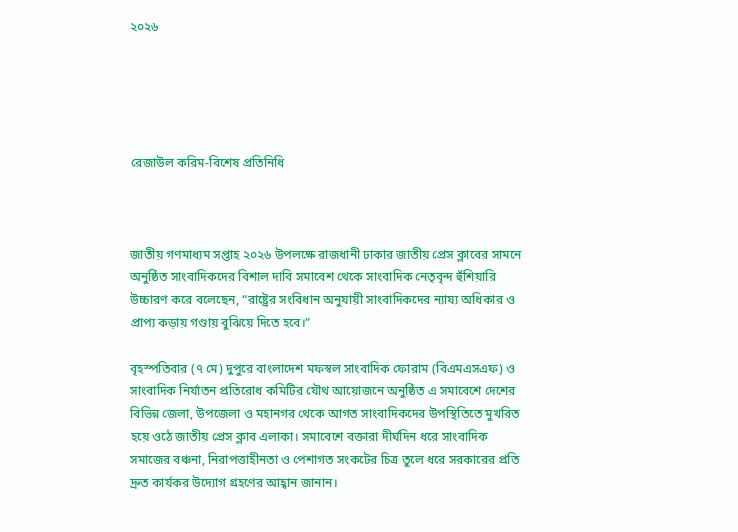২০২৬





রেজাউল করিম-বিশেষ প্রতিনিধি



জাতীয় গণমাধ্যম সপ্তাহ ২০২৬ উপলক্ষে রাজধানী ঢাকার জাতীয় প্রেস ক্লাবের সামনে অনুষ্ঠিত সাংবাদিকদের বিশাল দাবি সমাবেশ থেকে সাংবাদিক নেতৃবৃন্দ হুঁশিয়ারি উচ্চারণ করে বলেছেন, “রাষ্ট্রের সংবিধান অনুযায়ী সাংবাদিকদের ন্যায্য অধিকার ও প্রাপ্য কড়ায় গণ্ডায় বুঝিয়ে দিতে হবে।”

বৃহস্পতিবার (৭ মে) দুপুরে বাংলাদেশ মফস্বল সাংবাদিক ফোরাম (বিএমএসএফ) ও সাংবাদিক নির্যাতন প্রতিরোধ কমিটির যৌথ আয়োজনে অনুষ্ঠিত এ সমাবেশে দেশের বিভিন্ন জেলা, উপজেলা ও মহানগর থেকে আগত সাংবাদিকদের উপস্থিতিতে মুখরিত হয়ে ওঠে জাতীয় প্রেস ক্লাব এলাকা। সমাবেশে বক্তারা দীর্ঘদিন ধরে সাংবাদিক সমাজের বঞ্চনা, নিরাপত্তাহীনতা ও পেশাগত সংকটের চিত্র তুলে ধরে সরকারের প্রতি দ্রুত কার্যকর উদ্যোগ গ্রহণের আহ্বান জানান।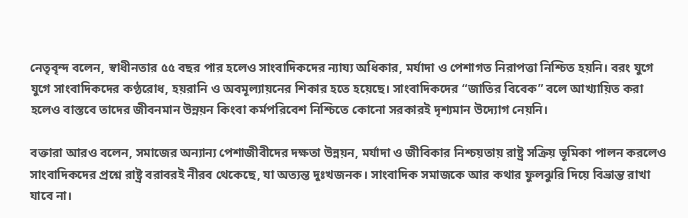নেতৃবৃন্দ বলেন, স্বাধীনতার ৫৫ বছর পার হলেও সাংবাদিকদের ন্যায্য অধিকার, মর্যাদা ও পেশাগত নিরাপত্তা নিশ্চিত হয়নি। বরং যুগে যুগে সাংবাদিকদের কণ্ঠরোধ, হয়রানি ও অবমূল্যায়নের শিকার হতে হয়েছে। সাংবাদিকদের “জাতির বিবেক” বলে আখ্যায়িত করা হলেও বাস্তবে তাদের জীবনমান উন্নয়ন কিংবা কর্মপরিবেশ নিশ্চিতে কোনো সরকারই দৃশ্যমান উদ্যোগ নেয়নি।

বক্তারা আরও বলেন, সমাজের অন্যান্য পেশাজীবীদের দক্ষতা উন্নয়ন, মর্যাদা ও জীবিকার নিশ্চয়তায় রাষ্ট্র সক্রিয় ভূমিকা পালন করলেও সাংবাদিকদের প্রশ্নে রাষ্ট্র বরাবরই নীরব থেকেছে, যা অত্যন্ত দুঃখজনক। সাংবাদিক সমাজকে আর কথার ফুলঝুরি দিয়ে বিভ্রান্ত রাখা যাবে না।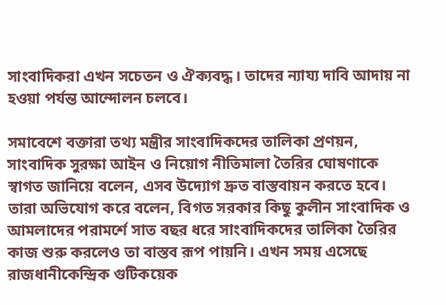সাংবাদিকরা এখন সচেতন ও ঐক্যবদ্ধ। তাদের ন্যায্য দাবি আদায় না হওয়া পর্যন্ত আন্দোলন চলবে।

সমাবেশে বক্তারা তথ্য মন্ত্রীর সাংবাদিকদের তালিকা প্রণয়ন, সাংবাদিক সুরক্ষা আইন ও নিয়োগ নীতিমালা তৈরির ঘোষণাকে স্বাগত জানিয়ে বলেন, এসব উদ্যোগ দ্রুত বাস্তবায়ন করতে হবে। তারা অভিযোগ করে বলেন, বিগত সরকার কিছু কুলীন সাংবাদিক ও আমলাদের পরামর্শে সাত বছর ধরে সাংবাদিকদের তালিকা তৈরির কাজ শুরু করলেও তা বাস্তব রূপ পায়নি। এখন সময় এসেছে রাজধানীকেন্দ্রিক গুটিকয়েক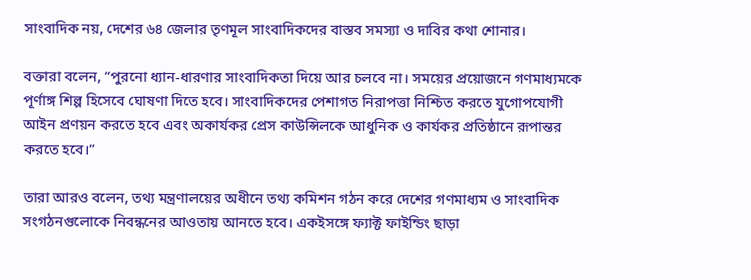সাংবাদিক নয়, দেশের ৬৪ জেলার তৃণমূল সাংবাদিকদের বাস্তব সমস্যা ও দাবির কথা শোনার।

বক্তারা বলেন, “পুরনো ধ্যান-ধারণার সাংবাদিকতা দিয়ে আর চলবে না। সময়ের প্রয়োজনে গণমাধ্যমকে পূর্ণাঙ্গ শিল্প হিসেবে ঘোষণা দিতে হবে। সাংবাদিকদের পেশাগত নিরাপত্তা নিশ্চিত করতে যুগোপযোগী আইন প্রণয়ন করতে হবে এবং অকার্যকর প্রেস কাউন্সিলকে আধুনিক ও কার্যকর প্রতিষ্ঠানে রূপান্তর করতে হবে।”

তারা আরও বলেন, তথ্য মন্ত্রণালয়ের অধীনে তথ্য কমিশন গঠন করে দেশের গণমাধ্যম ও সাংবাদিক সংগঠনগুলোকে নিবন্ধনের আওতায় আনতে হবে। একইসঙ্গে ফ্যাক্ট ফাইন্ডিং ছাড়া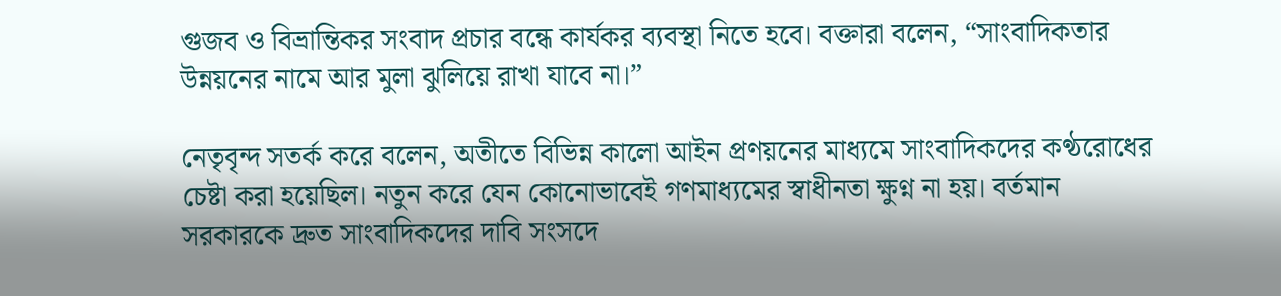গুজব ও বিভ্রান্তিকর সংবাদ প্রচার বন্ধে কার্যকর ব্যবস্থা নিতে হবে। বক্তারা বলেন, “সাংবাদিকতার উন্নয়নের নামে আর মুলা ঝুলিয়ে রাখা যাবে না।”

নেতৃবৃন্দ সতর্ক করে বলেন, অতীতে বিভিন্ন কালো আইন প্রণয়নের মাধ্যমে সাংবাদিকদের কণ্ঠরোধের চেষ্টা করা হয়েছিল। নতুন করে যেন কোনোভাবেই গণমাধ্যমের স্বাধীনতা ক্ষুণ্ন না হয়। বর্তমান সরকারকে দ্রুত সাংবাদিকদের দাবি সংসদে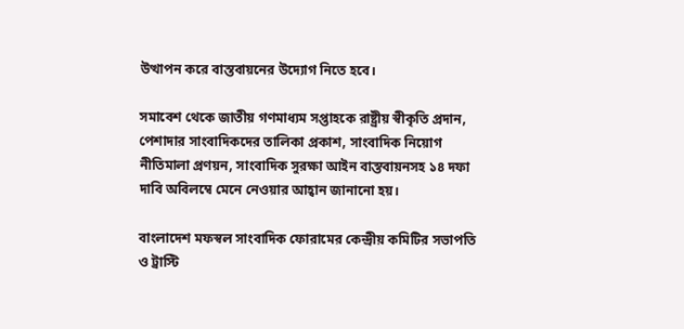উত্থাপন করে বাস্তবায়নের উদ্যোগ নিতে হবে।

সমাবেশ থেকে জাতীয় গণমাধ্যম সপ্তাহকে রাষ্ট্রীয় স্বীকৃতি প্রদান, পেশাদার সাংবাদিকদের তালিকা প্রকাশ, সাংবাদিক নিয়োগ নীতিমালা প্রণয়ন, সাংবাদিক সুরক্ষা আইন বাস্তবায়নসহ ১৪ দফা দাবি অবিলম্বে মেনে নেওয়ার আহ্বান জানানো হয়।

বাংলাদেশ মফস্বল সাংবাদিক ফোরামের কেন্দ্রীয় কমিটির সভাপতি ও ট্রাস্টি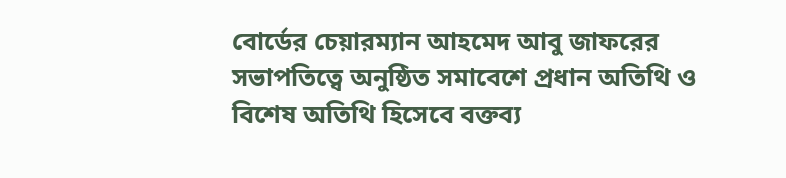বোর্ডের চেয়ারম্যান আহমেদ আবু জাফরের সভাপতিত্বে অনুষ্ঠিত সমাবেশে প্রধান অতিথি ও বিশেষ অতিথি হিসেবে বক্তব্য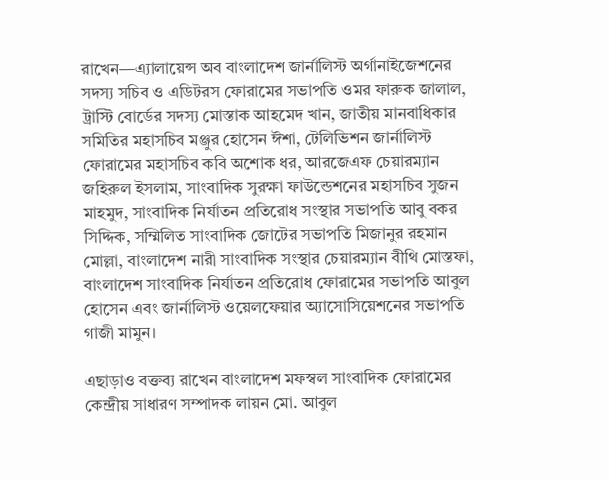রাখেন—এ্যালায়েন্স অব বাংলাদেশ জার্নালিস্ট অর্গানাইজেশনের সদস্য সচিব ও এডিটরস ফোরামের সভাপতি ওমর ফারুক জালাল, ট্রাস্টি বোর্ডের সদস্য মোস্তাক আহমেদ খান, জাতীয় মানবাধিকার সমিতির মহাসচিব মঞ্জুর হোসেন ঈশা, টেলিভিশন জার্নালিস্ট ফোরামের মহাসচিব কবি অশোক ধর, আরজেএফ চেয়ারম্যান জহিরুল ইসলাম, সাংবাদিক সুরক্ষা ফাউন্ডেশনের মহাসচিব সুজন মাহমুদ, সাংবাদিক নির্যাতন প্রতিরোধ সংস্থার সভাপতি আবু বকর সিদ্দিক, সম্মিলিত সাংবাদিক জোটের সভাপতি মিজানুর রহমান মোল্লা, বাংলাদেশ নারী সাংবাদিক সংস্থার চেয়ারম্যান বীথি মোস্তফা, বাংলাদেশ সাংবাদিক নির্যাতন প্রতিরোধ ফোরামের সভাপতি আবুল হোসেন এবং জার্নালিস্ট ওয়েলফেয়ার অ্যাসোসিয়েশনের সভাপতি গাজী মামুন।

এছাড়াও বক্তব্য রাখেন বাংলাদেশ মফস্বল সাংবাদিক ফোরামের কেন্দ্রীয় সাধারণ সম্পাদক লায়ন মো. আবুল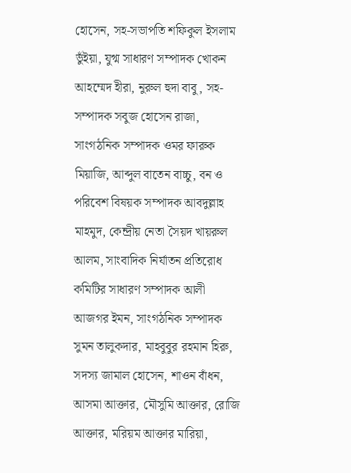হোসেন, সহ-সভাপতি শফিকুল ইসলাম ভুঁইয়া, যুগ্ম সাধারণ সম্পাদক খোকন আহম্মেদ হীরা, নুরুল হুদা বাবু, সহ-সম্পাদক সবুজ হোসেন রাজা, সাংগঠনিক সম্পাদক ওমর ফারুক মিয়াজি, আব্দুল বাতেন বাচ্চু, বন ও পরিবেশ বিষয়ক সম্পাদক আবদুল্লাহ মাহমুদ, কেন্দ্রীয় নেতা সৈয়দ খায়রুল আলম, সাংবাদিক নির্যাতন প্রতিরোধ কমিটির সাধারণ সম্পাদক আলী আজগর ইমন, সাংগঠনিক সম্পাদক সুমন তালুকদার, মাহবুবুর রহমান হিরু, সদস্য জামাল হোসেন, শাওন বাঁধন, আসমা আক্তার, মৌসুমি আক্তার, রোজি আক্তার, মরিয়ম আক্তার মারিয়া,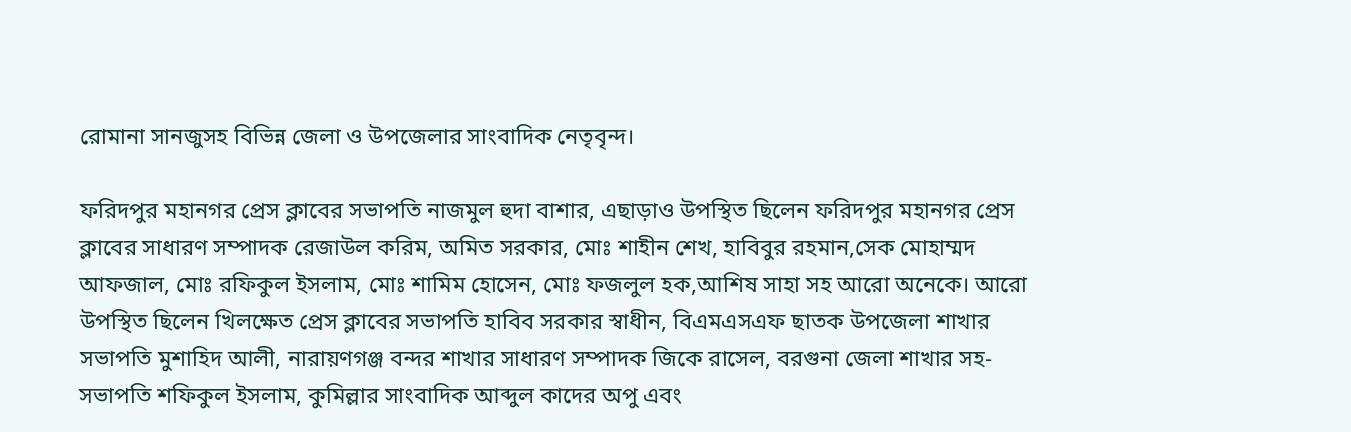রোমানা সানজুসহ বিভিন্ন জেলা ও উপজেলার সাংবাদিক নেতৃবৃন্দ।

ফরিদপুর মহানগর প্রেস ক্লাবের সভাপতি নাজমুল হুদা বাশার, এছাড়াও উপস্থিত ছিলেন ফরিদপুর মহানগর প্রেস ক্লাবের সাধারণ সম্পাদক রেজাউল করিম, অমিত সরকার, মোঃ শাহীন শেখ, হাবিবুর রহমান,সেক মোহাম্মদ আফজাল, মোঃ রফিকুল ইসলাম, মোঃ শামিম হোসেন, মোঃ ফজলুল হক,আশিষ সাহা সহ আরো অনেকে। আরো উপস্থিত ছিলেন খিলক্ষেত প্রেস ক্লাবের সভাপতি হাবিব সরকার স্বাধীন, বিএমএসএফ ছাতক উপজেলা শাখার সভাপতি মুশাহিদ আলী, নারায়ণগঞ্জ বন্দর শাখার সাধারণ সম্পাদক জিকে রাসেল, বরগুনা জেলা শাখার সহ-সভাপতি শফিকুল ইসলাম, কুমিল্লার সাংবাদিক আব্দুল কাদের অপু এবং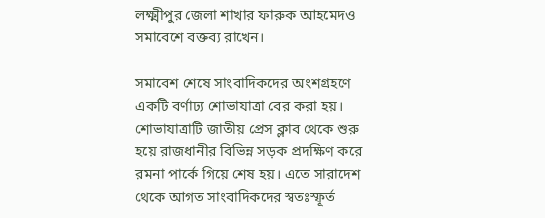লক্ষ্মীপুর জেলা শাখার ফারুক আহমেদও সমাবেশে বক্তব্য রাখেন।

সমাবেশ শেষে সাংবাদিকদের অংশগ্রহণে একটি বর্ণাঢ্য শোভাযাত্রা বের করা হয়। শোভাযাত্রাটি জাতীয় প্রেস ক্লাব থেকে শুরু হয়ে রাজধানীর বিভিন্ন সড়ক প্রদক্ষিণ করে রমনা পার্কে গিয়ে শেষ হয়। এতে সারাদেশ থেকে আগত সাংবাদিকদের স্বতঃস্ফূর্ত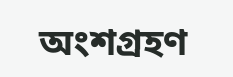অংশগ্রহণ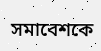সমাবেশকে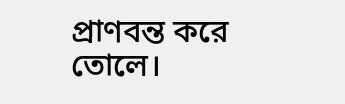প্রাণবন্ত করে তোলে।